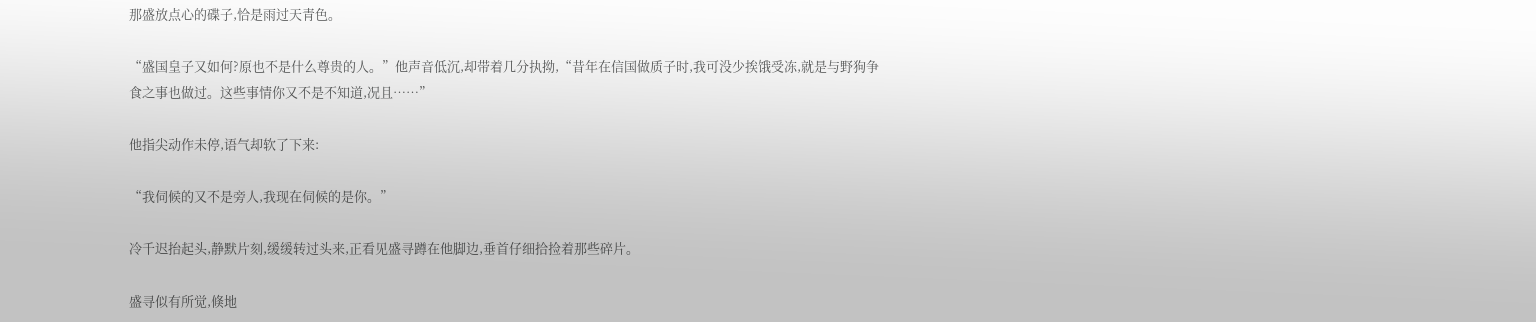那盛放点心的碟子,恰是雨过天青色。

“盛国皇子又如何?原也不是什么尊贵的人。”他声音低沉,却带着几分执拗,“昔年在信国做质子时,我可没少挨饿受冻,就是与野狗争食之事也做过。这些事情你又不是不知道,况且……”

他指尖动作未停,语气却软了下来:

“我伺候的又不是旁人,我现在伺候的是你。”

冷千迟抬起头,静默片刻,缓缓转过头来,正看见盛寻蹲在他脚边,垂首仔细拾捡着那些碎片。

盛寻似有所觉,倏地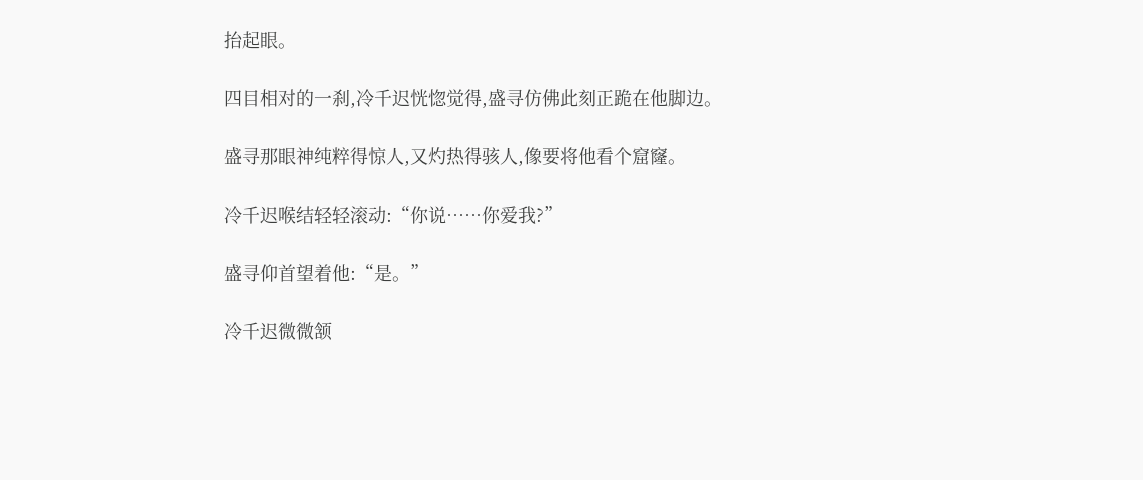抬起眼。

四目相对的一刹,冷千迟恍惚觉得,盛寻仿佛此刻正跪在他脚边。

盛寻那眼神纯粹得惊人,又灼热得骇人,像要将他看个窟窿。

冷千迟喉结轻轻滚动:“你说……你爱我?”

盛寻仰首望着他:“是。”

冷千迟微微颔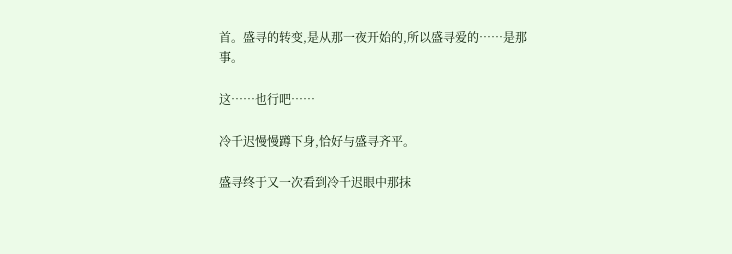首。盛寻的转变,是从那一夜开始的,所以盛寻爱的……是那事。

这……也行吧……

冷千迟慢慢蹲下身,恰好与盛寻齐平。

盛寻终于又一次看到冷千迟眼中那抹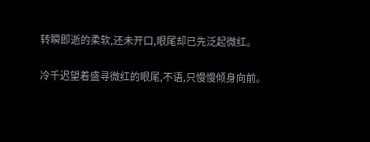转瞬即逝的柔软,还未开口,眼尾却已先泛起微红。

冷千迟望着盛寻微红的眼尾,不语,只慢慢倾身向前。